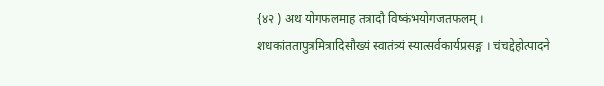{४२ ) अथ योगफलमाह तत्रादौ विष्कंभयोगजतफलम् । शधकांततापुत्रमित्रादिसौख्यं स्वातंत्र्यं स्यात्सर्वकार्यप्रसङ्ग । चंचद्देहोत्पादने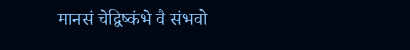मानसं चेद्विष्कंभे वै संभवो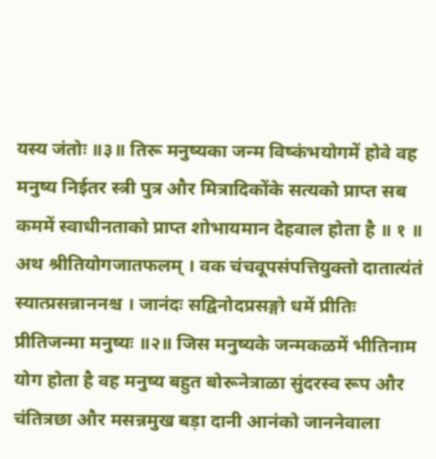यस्य जंतोः ॥३॥ तिरू मनुष्यका जन्म विष्कंभयोगमें होवे वह मनुष्य निईतर स्त्री पुत्र और मित्रादिकोंके सत्यको प्राप्त सब कममें स्वाधीनताको प्राप्त शोभायमान देहवाल होता है ॥ १ ॥ अथ श्रीतियोगजातफलम् । वक चंचवूपसंपत्तियुक्तो दातात्यंतं स्यात्प्रसन्नाननश्च । जानंदः सद्विनोदप्रसङ्गो धमें प्रीतिः प्रीतिजन्मा मनुष्यः ॥२॥ जिस मनुष्यके जन्मकळमें भीतिनाम योग होता है वह मनुष्य बहुत बोरूनेत्राळा सुंदरस्व रूप और चंतित्रछा और मसन्नमुख बड़ा दानी आनंको जाननेवाला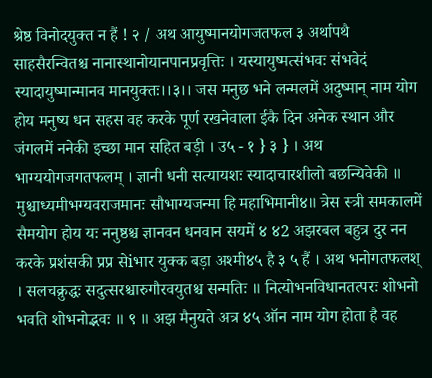श्रेष्ठ विनोदयुक्त न हैं ! २ / अथ आयुष्मानयोगजतफल ३ अर्थापथै साहसैरन्वितश्च नानास्थानोयानपानप्रवृत्तिः । यस्यायुष्मत्संभवः संभवेदं स्यादायुष्मान्मानव मानयुक्तः।।३।। जस मनुछ भने लन्मलमें अदुष्मान् नाम योग होय मनुष्य धन सहस वह करके पूर्ण रखनेवाला ईकै दिन अनेक स्थान और जंगलमें ननेकी इच्छा मान सहित बड़ी । उ५ - १ } ३ } । अथ भाग्ययोगजगतफलम् । ज्ञानी धनी सत्यायशः स्यादाचारशीलो बछन्यिवेकी ॥ मुश्चाध्यमीभग्यवराजमानः सौभाग्यजन्मा हि महाभिमानी४॥ त्रेस स्त्री समकालमें सैमयोग होय यः ननुष्ठश्च ज्ञानवन धनवान सयमें ४ ४2 अझरबल बहुत्र दुर नन करके प्रशंसकी प्रप्र सेiभार युक्क बड़ा अश्मी४५ है ३ ५ हैं । अथ भनोगतफलश् । सलचक्रुद्धः सदुत्सरश्चारुगौरवयुतश्च सन्मतिः ॥ नित्योभनविधानतत्परः शोभनो भवति शोभनोद्भवः ॥ ९ ॥ अझ मैनुयते अत्र ४५ ऑन नाम योग होता है वह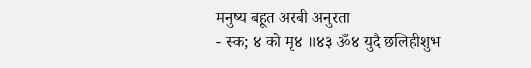मनुष्य बहूत अरबी अनुरता
- स्क; ४ को मृ४ ॥४३ ॐ४ युदै छलिहीशुभ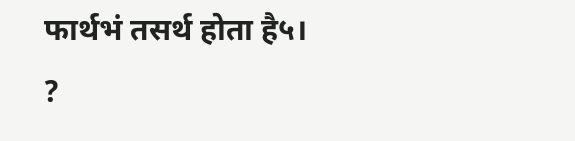फार्थभं तसर्थ होता है५।
?